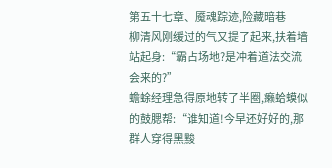第五十七章、魇魂踪迹,险藏暗巷
柳清风刚缓过的气又提了起来,扶着墙站起身:“霸占场地?是冲着道法交流会来的?”
蟾蜍经理急得原地转了半圈,癞蛤蟆似的鼓腮帮:“谁知道!今早还好好的,那群人穿得黑黢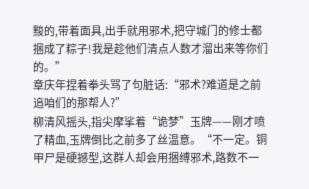黢的,带着面具,出手就用邪术,把守城门的修士都捆成了粽子!我是趁他们清点人数才溜出来等你们的。”
章庆年捏着拳头骂了句脏话:“邪术?难道是之前追咱们的那帮人?”
柳清风摇头,指尖摩挲着“诡梦”玉牌——刚才喷了精血,玉牌倒比之前多了丝温意。“不一定。铜甲尸是硬撼型,这群人却会用捆缚邪术,路数不一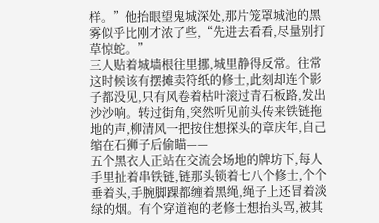样。”他抬眼望鬼城深处,那片笼罩城池的黑雾似乎比刚才浓了些,“先进去看看,尽量别打草惊蛇。”
三人贴着城墙根往里挪,城里静得反常。往常这时候该有摆摊卖符纸的修士,此刻却连个影子都没见,只有风卷着枯叶滚过青石板路,发出沙沙响。转过街角,突然听见前头传来铁链拖地的声,柳清风一把按住想探头的章庆年,自己缩在石狮子后偷瞄——
五个黑衣人正站在交流会场地的牌坊下,每人手里扯着串铁链,链那头锁着七八个修士,个个垂着头,手腕脚踝都缠着黑绳,绳子上还冒着淡绿的烟。有个穿道袍的老修士想抬头骂,被其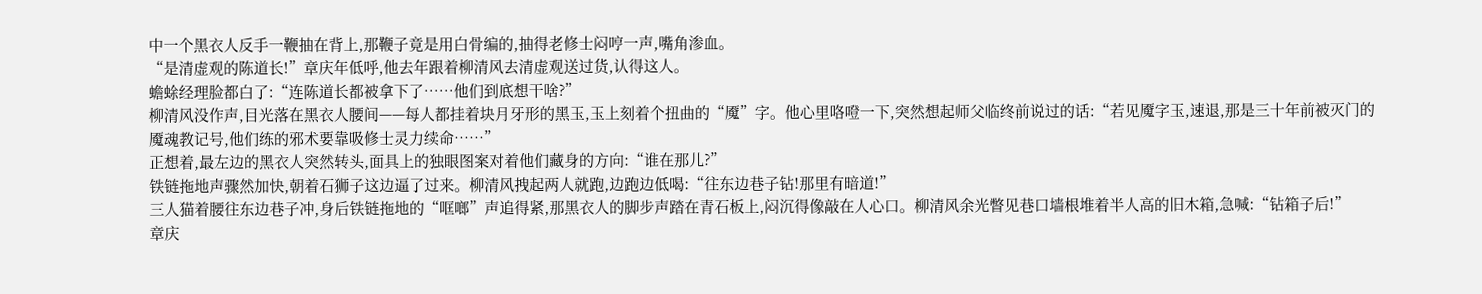中一个黑衣人反手一鞭抽在背上,那鞭子竟是用白骨编的,抽得老修士闷哼一声,嘴角渗血。
“是清虚观的陈道长!”章庆年低呼,他去年跟着柳清风去清虚观送过货,认得这人。
蟾蜍经理脸都白了:“连陈道长都被拿下了……他们到底想干啥?”
柳清风没作声,目光落在黑衣人腰间——每人都挂着块月牙形的黑玉,玉上刻着个扭曲的“魇”字。他心里咯噔一下,突然想起师父临终前说过的话:“若见魇字玉,速退,那是三十年前被灭门的魇魂教记号,他们练的邪术要靠吸修士灵力续命……”
正想着,最左边的黑衣人突然转头,面具上的独眼图案对着他们藏身的方向:“谁在那儿?”
铁链拖地声骤然加快,朝着石狮子这边逼了过来。柳清风拽起两人就跑,边跑边低喝:“往东边巷子钻!那里有暗道!”
三人猫着腰往东边巷子冲,身后铁链拖地的“哐啷”声追得紧,那黑衣人的脚步声踏在青石板上,闷沉得像敲在人心口。柳清风余光瞥见巷口墙根堆着半人高的旧木箱,急喊:“钻箱子后!”
章庆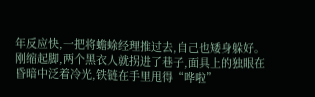年反应快,一把将蟾蜍经理推过去,自己也矮身躲好。刚缩起脚,两个黑衣人就拐进了巷子,面具上的独眼在昏暗中泛着冷光,铁链在手里甩得“哗啦”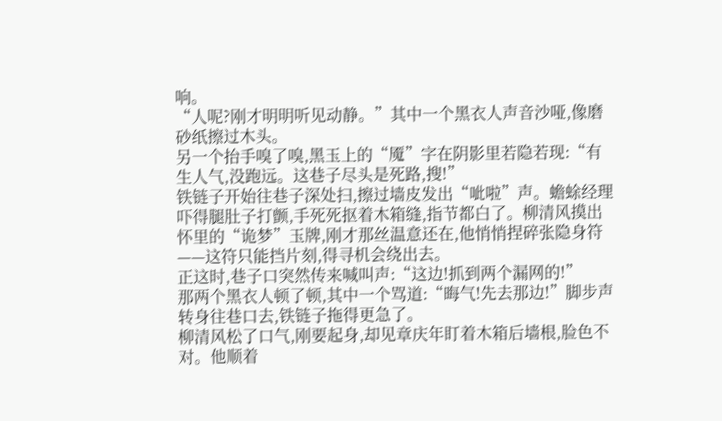响。
“人呢?刚才明明听见动静。”其中一个黑衣人声音沙哑,像磨砂纸擦过木头。
另一个抬手嗅了嗅,黑玉上的“魇”字在阴影里若隐若现:“有生人气,没跑远。这巷子尽头是死路,搜!”
铁链子开始往巷子深处扫,擦过墙皮发出“呲啦”声。蟾蜍经理吓得腿肚子打颤,手死死抠着木箱缝,指节都白了。柳清风摸出怀里的“诡梦”玉牌,刚才那丝温意还在,他悄悄捏碎张隐身符——这符只能挡片刻,得寻机会绕出去。
正这时,巷子口突然传来喊叫声:“这边!抓到两个漏网的!”
那两个黑衣人顿了顿,其中一个骂道:“晦气!先去那边!”脚步声转身往巷口去,铁链子拖得更急了。
柳清风松了口气,刚要起身,却见章庆年盯着木箱后墙根,脸色不对。他顺着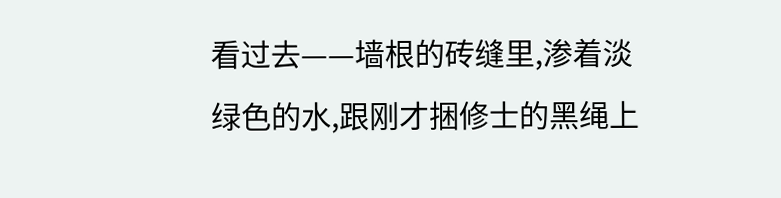看过去——墙根的砖缝里,渗着淡绿色的水,跟刚才捆修士的黑绳上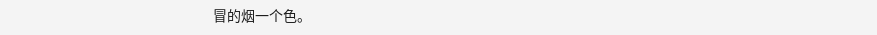冒的烟一个色。